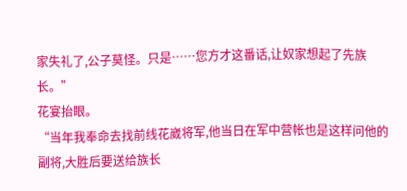家失礼了,公子莫怪。只是……您方才这番话,让奴家想起了先族长。”
花宴抬眼。
“当年我奉命去找前线花崴将军,他当日在军中营帐也是这样问他的副将,大胜后要送给族长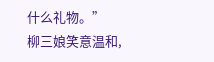什么礼物。”
柳三娘笑意温和,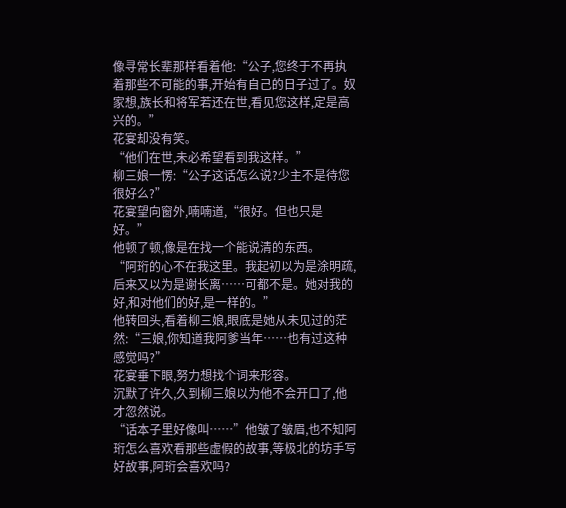像寻常长辈那样看着他:“公子,您终于不再执着那些不可能的事,开始有自己的日子过了。奴家想,族长和将军若还在世,看见您这样,定是高兴的。”
花宴却没有笑。
“他们在世,未必希望看到我这样。”
柳三娘一愣:“公子这话怎么说?少主不是待您很好么?”
花宴望向窗外,喃喃道,“很好。但也只是好。”
他顿了顿,像是在找一个能说清的东西。
“阿珩的心不在我这里。我起初以为是涂明疏,后来又以为是谢长离……可都不是。她对我的好,和对他们的好,是一样的。”
他转回头,看着柳三娘,眼底是她从未见过的茫然:“三娘,你知道我阿爹当年……也有过这种感觉吗?”
花宴垂下眼,努力想找个词来形容。
沉默了许久,久到柳三娘以为他不会开口了,他才忽然说。
“话本子里好像叫……”他皱了皱眉,也不知阿珩怎么喜欢看那些虚假的故事,等极北的坊手写好故事,阿珩会喜欢吗?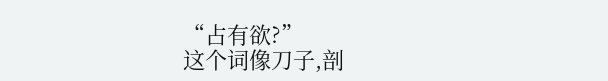“占有欲?”
这个词像刀子,剖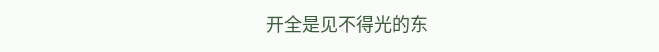开全是见不得光的东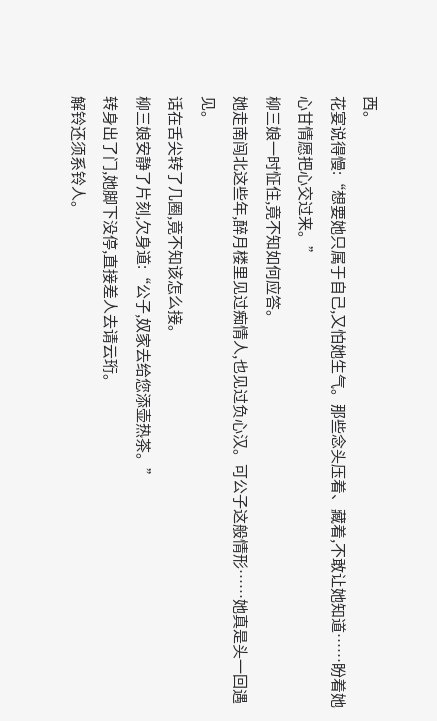西。
花宴说得慢:“想要她只属于自己,又怕她生气。那些念头压着、藏着,不敢让她知道……盼着她心甘情愿把心交过来。”
柳三娘一时怔住,竟不知如何应答。
她走南闯北这些年,醉月楼里见过痴情人,也见过负心汉。可公子这般情形……她真是头一回遇见。
话在舌尖转了几圈,竟不知该怎么接。
柳三娘安静了片刻,欠身道:“公子,奴家去给您添壶热茶。”
转身出了门,她脚下没停,直接差人去请云珩。
解铃还须系铃人。